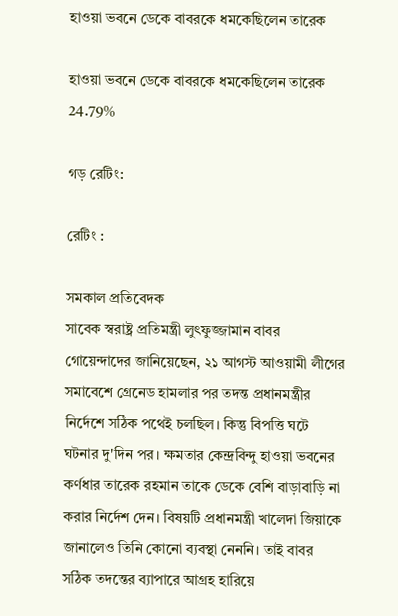হাওয়া ভবনে ডেকে বাবরকে ধমকেছিলেন তারেক

হাওয়া ভবনে ডেকে বাবরকে ধমকেছিলেন তারেক
24.79%

গড় রেটিং:

রেটিং :

সমকাল প্রতিবেদক
সাবেক স্বরাষ্ট্র প্রতিমন্ত্রী লুৎফুজ্জামান বাবর গোয়েন্দাদের জানিয়েছেন, ২১ আগস্ট আওয়ামী লীগের সমাবেশে গ্রেনেড হামলার পর তদন্ত প্রধানমন্ত্রীর নির্দেশে সঠিক পথেই চলছিল। কিন্তু বিপত্তি ঘটে ঘটনার দু'দিন পর। ক্ষমতার কেন্দ্রবিন্দু হাওয়া ভবনের কর্ণধার তারেক রহমান তাকে ডেকে বেশি বাড়াবাড়ি না করার নির্দেশ দেন। বিষয়টি প্রধানমন্ত্রী খালেদা জিয়াকে জানালেও তিনি কোনো ব্যবস্থা নেননি। তাই বাবর সঠিক তদন্তের ব্যাপারে আগ্রহ হারিয়ে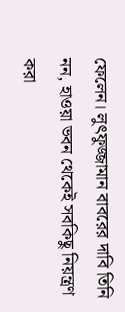ফেলেন। লুৎফুজ্জামান বাবরের দাবি তিনি নন, হাওয়া ভবন থেকেই সবকিছু নিয়ন্ত্রণ করা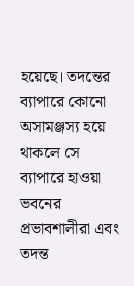হয়েছে। তদন্তের ব্যাপারে কোনো অসামঞ্জস্য হয়ে থাকলে সে ব্যাপারে হাওয়া ভবনের প্রভাবশালীরা এবং তদন্ত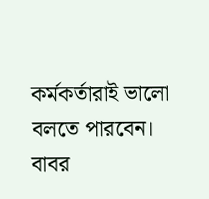কর্মকর্তারাই ভালো বলতে পারবেন।
বাবর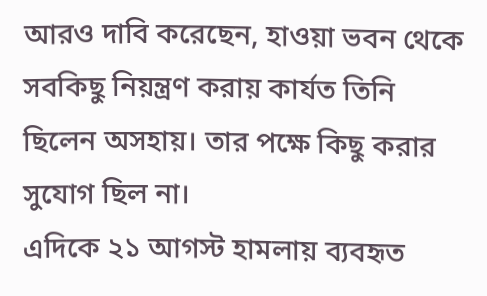আরও দাবি করেছেন, হাওয়া ভবন থেকে সবকিছু নিয়ন্ত্রণ করায় কার্যত তিনি ছিলেন অসহায়। তার পক্ষে কিছু করার সুযোগ ছিল না।
এদিকে ২১ আগস্ট হামলায় ব্যবহৃত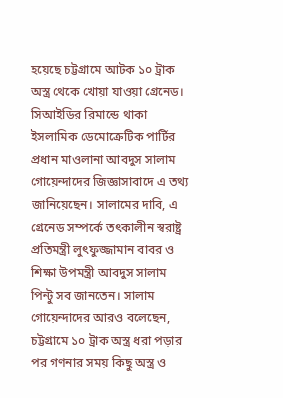হয়েছে চট্টগ্রামে আটক ১০ ট্রাক অস্ত্র থেকে খোয়া যাওয়া গ্রেনেড। সিআইডির রিমান্ডে থাকা ইসলামিক ডেমোক্রেটিক পার্টির প্রধান মাওলানা আবদুস সালাম গোয়েন্দাদের জিজ্ঞাসাবাদে এ তথ্য জানিয়েছেন। সালামের দাবি, এ গ্রেনেড সম্পর্কে তৎকালীন স্বরাষ্ট্র প্রতিমন্ত্রী লুৎফুজ্জামান বাবর ও শিক্ষা উপমন্ত্রী আবদুস সালাম পিন্টু সব জানতেন। সালাম গোয়েন্দাদের আরও বলেছেন, চট্টগ্রামে ১০ ট্রাক অস্ত্র ধরা পড়ার পর গণনার সময় কিছু অস্ত্র ও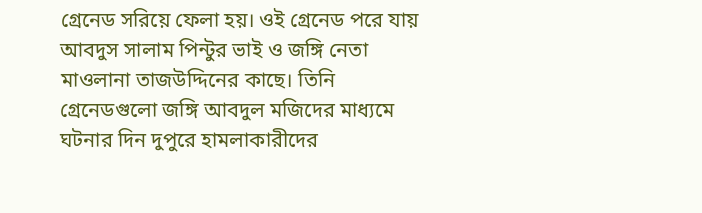গ্রেনেড সরিয়ে ফেলা হয়। ওই গ্রেনেড পরে যায় আবদুস সালাম পিন্টুর ভাই ও জঙ্গি নেতা মাওলানা তাজউদ্দিনের কাছে। তিনি গ্রেনেডগুলো জঙ্গি আবদুল মজিদের মাধ্যমে ঘটনার দিন দুপুরে হামলাকারীদের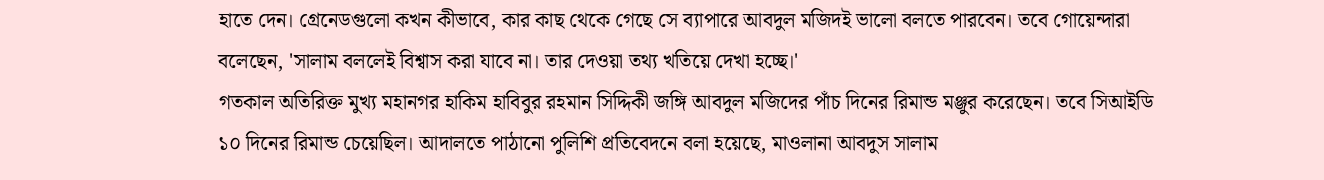হাতে দেন। গ্রেনেডগুলো কখন কীভাবে, কার কাছ থেকে গেছে সে ব্যাপারে আবদুল মজিদই ভালো বলতে পারবেন। তবে গোয়েন্দারা বলেছেন, 'সালাম বললেই বিশ্বাস করা যাবে না। তার দেওয়া তথ্য খতিয়ে দেখা হচ্ছে।'
গতকাল অতিরিক্ত মুখ্য মহানগর হাকিম হাবিবুর রহমান সিদ্দিকী জঙ্গি আবদুল মজিদের পাঁচ দিনের রিমান্ড মঞ্জুর করেছেন। তবে সিআইডি ১০ দিনের রিমান্ড চেয়েছিল। আদালতে পাঠানো পুলিশি প্রতিবেদনে বলা হয়েছে, মাওলানা আবদুস সালাম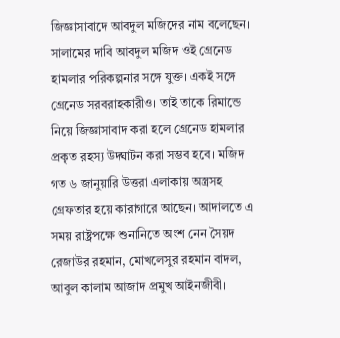জিজ্ঞাসাবাদে আবদুল মজিদের নাম বলেছেন। সালামের দাবি আবদুল মজিদ ওই গ্রেনেড হামলার পরিকল্পনার সঙ্গে যুক্ত। একই সঙ্গে গ্রেনেড সরবরাহকারীও। তাই তাকে রিমান্ডে নিয়ে জিজ্ঞাসাবাদ করা হলে গ্রেনেড হামলার প্রকৃত রহস্য উদ্ঘাটন করা সম্ভব হবে। মজিদ গত ৬ জানুয়ারি উত্তরা এলাকায় অস্ত্রসহ গ্রেফতার হয়ে কারাগারে আছেন। আদালতে এ সময় রাষ্ট্রপক্ষে শুনানিতে অংশ নেন সৈয়দ রেজাউর রহমান, মোখলেসুর রহমান বাদল, আবুল কালাম আজাদ প্রমুখ আইনজীবী।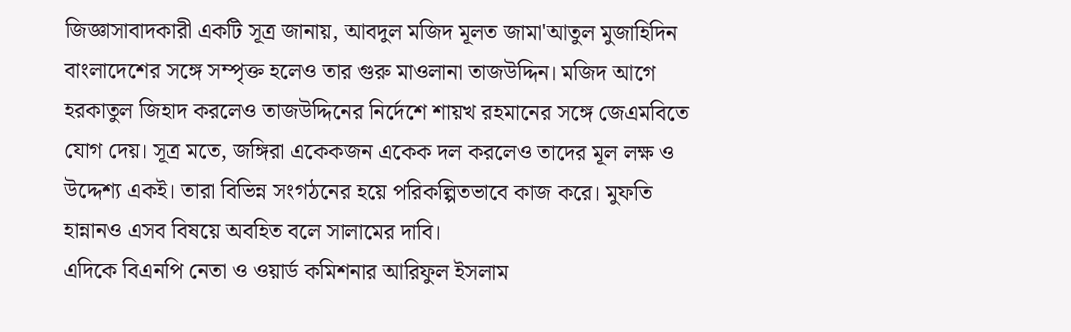জিজ্ঞাসাবাদকারী একটি সূত্র জানায়, আবদুল মজিদ মূলত জামা'আতুল মুজাহিদিন বাংলাদেশের সঙ্গে সম্পৃক্ত হলেও তার গুরু মাওলানা তাজউদ্দিন। মজিদ আগে হরকাতুল জিহাদ করলেও তাজউদ্দিনের নির্দেশে শায়খ রহমানের সঙ্গে জেএমবিতে যোগ দেয়। সূত্র মতে, জঙ্গিরা একেকজন একেক দল করলেও তাদের মূল লক্ষ ও উদ্দেশ্য একই। তারা বিভিন্ন সংগঠনের হয়ে পরিকল্পিতভাবে কাজ করে। মুফতি হান্নানও এসব বিষয়ে অবহিত বলে সালামের দাবি।
এদিকে বিএনপি নেতা ও ওয়ার্ড কমিশনার আরিফুল ইসলাম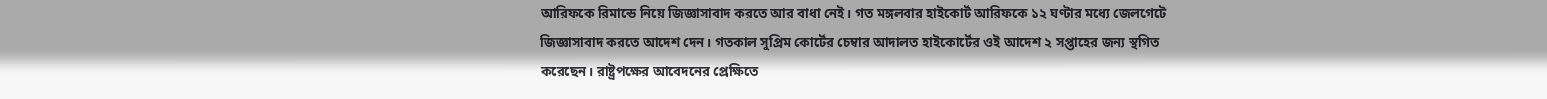আরিফকে রিমান্ডে নিয়ে জিজ্ঞাসাবাদ করতে আর বাধা নেই। গত মঙ্গলবার হাইকোর্ট আরিফকে ১২ ঘণ্টার মধ্যে জেলগেটে জিজ্ঞাসাবাদ করতে আদেশ দেন। গতকাল সুপ্রিম কোর্টের চেম্বার আদালত হাইকোর্টের ওই আদেশ ২ সপ্তাহের জন্য স্থগিত করেছেন। রাষ্ট্রপক্ষের আবেদনের প্রেক্ষিতে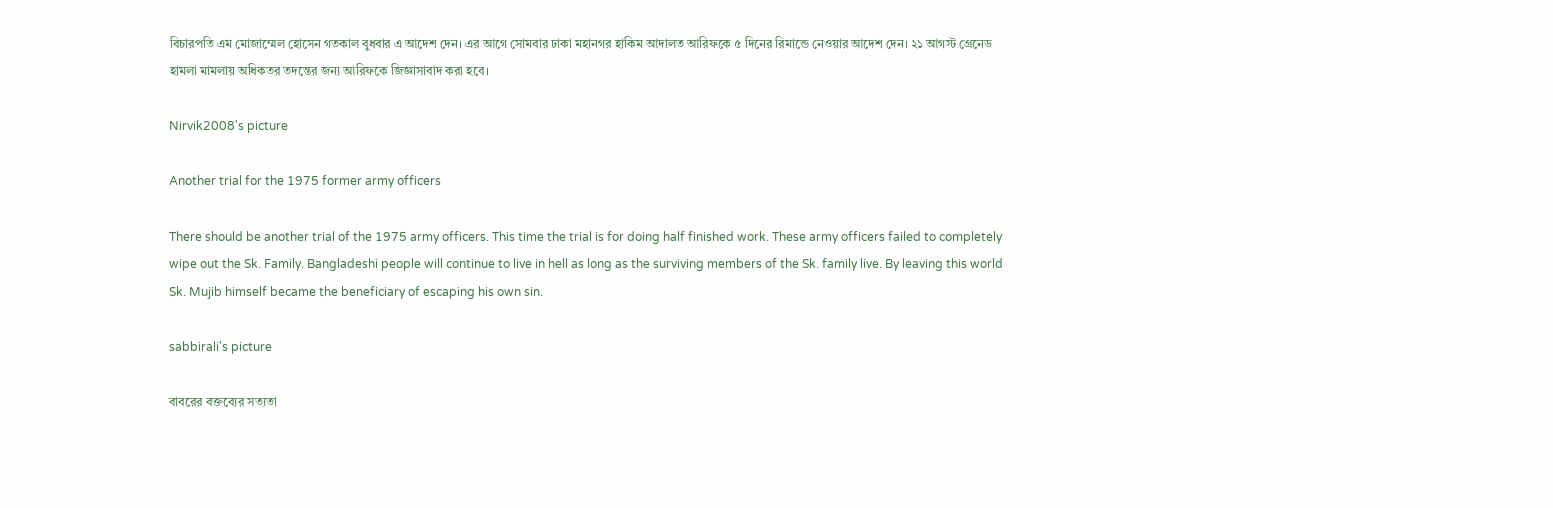বিচারপতি এম মোজাম্মেল হোসেন গতকাল বুধবার এ আদেশ দেন। এর আগে সোমবার ঢাকা মহানগর হাকিম আদালত আরিফকে ৫ দিনের রিমান্ডে নেওয়ার আদেশ দেন। ২১ আগস্ট গ্রেনেড হামলা মামলায় অধিকতর তদন্তের জন্য আরিফকে জিজ্ঞাসাবাদ করা হবে।

Nirvik2008's picture

Another trial for the 1975 former army officers

There should be another trial of the 1975 army officers. This time the trial is for doing half finished work. These army officers failed to completely wipe out the Sk. Family. Bangladeshi people will continue to live in hell as long as the surviving members of the Sk. family live. By leaving this world Sk. Mujib himself became the beneficiary of escaping his own sin.

sabbirali's picture

বাবরের বক্তব্যের সত্যতা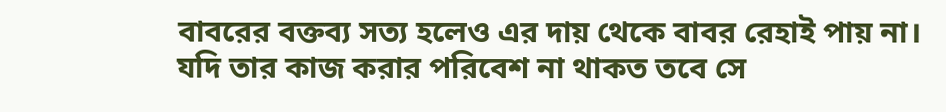বাবরের বক্তব্য সত্য হলেও এর দায় থেকে বাবর রেহাই পায় না। যদি তার কাজ করার পরিবেশ না থাকত তবে সে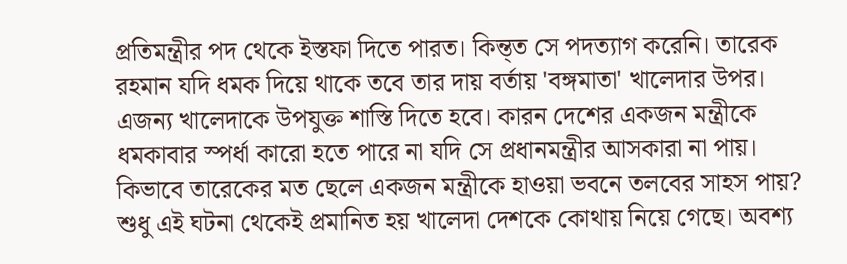প্রতিমন্ত্রীর পদ থেকে ইস্তফা দিতে পারত। কিন্ত্ত সে পদত্যাগ করেনি। তারেক রহমান যদি ধমক দিয়ে থাকে তবে তার দায় বর্তায় 'বঙ্গমাতা' খালেদার উপর। এজন্য খালেদাকে উপযুক্ত শাস্তি দিতে হবে। কারন দেশের একজন মন্ত্রীকে ধমকাবার স্পর্ধা কারো হতে পারে না যদি সে প্রধানমন্ত্রীর আসকারা না পায়। কিভাবে তারেকের মত ছেলে একজন মন্ত্রীকে হাওয়া ভবনে তলবের সাহস পায়? শুধু এই ঘটনা থেকেই প্রমানিত হয় খালেদা দেশকে কোথায় নিয়ে গেছে। অবশ্য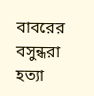বাবরের বসুন্ধরা হত্যা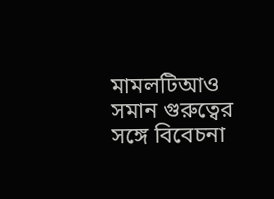মামলটিআও সমান গুরুত্বের সঙ্গে বিবেচনা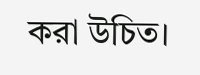করা উচিত।